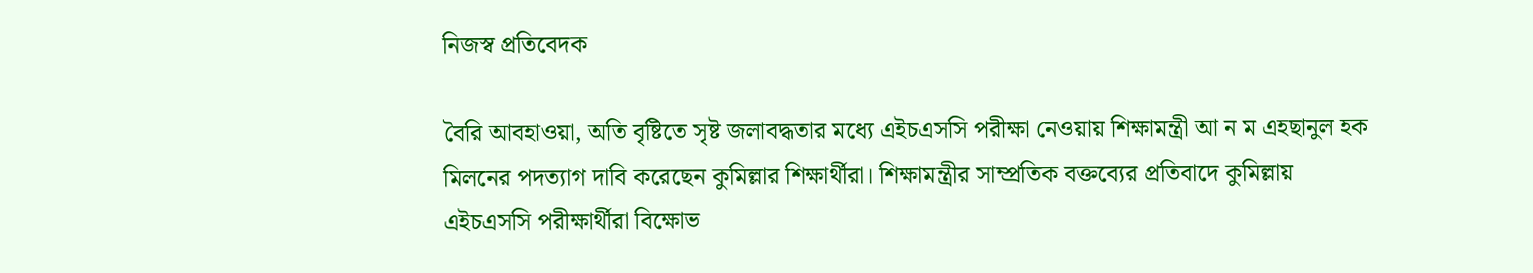নিজস্ব প্রতিবেদক

বৈরি আবহাওয়া, অতি বৃষ্টিতে সৃষ্ট জলাবদ্ধতার মধ্যে এইচএসসি পরীক্ষা নেওয়ায় শিক্ষামন্ত্রী আ ন ম এহছানুল হক মিলনের পদত্যাগ দাবি করেছেন কুমিল্লার শিক্ষার্থীরা। শিক্ষামন্ত্রীর সাম্প্রতিক বক্তব্যের প্রতিবাদে কুমিল্লায় এইচএসসি পরীক্ষার্থীরা বিক্ষোভ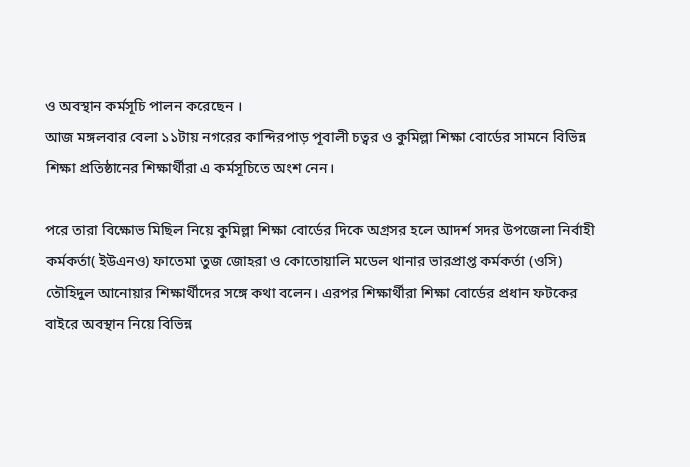ও অবস্থান কর্মসূচি পালন করেছেন ।
আজ মঙ্গলবার বেলা ১১টায় নগরের কান্দিরপাড় পূবালী চত্বর ও কুমিল্লা শিক্ষা বোর্ডের সামনে বিভিন্ন শিক্ষা প্রতিষ্ঠানের শিক্ষার্থীরা এ কর্মসূচিতে অংশ নেন।

পরে তারা বিক্ষোভ মিছিল নিয়ে কুমিল্লা শিক্ষা বোর্ডের দিকে অগ্রসর হলে আদর্শ সদর উপজেলা নির্বাহী কর্মকর্তা( ইউএনও) ফাতেমা তুজ জোহরা ও কোতোয়ালি মডেল থানার ভারপ্রাপ্ত কর্মকর্তা (ওসি) তৌহিদুল আনোয়ার শিক্ষার্থীদের সঙ্গে কথা বলেন। এরপর শিক্ষার্থীরা শিক্ষা বোর্ডের প্রধান ফটকের বাইরে অবস্থান নিয়ে বিভিন্ন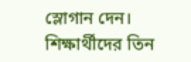স্লোগান দেন।
শিক্ষার্থীদের তিন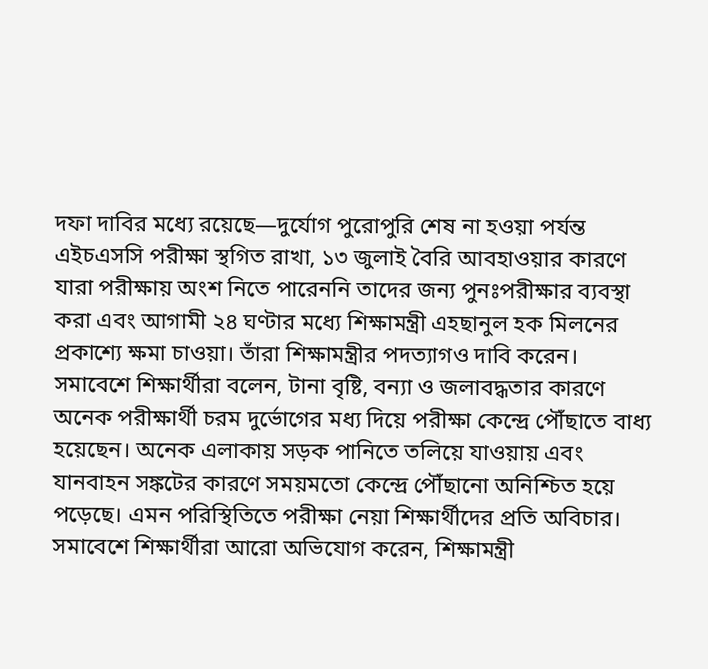দফা দাবির মধ্যে রয়েছে—দুর্যোগ পুরোপুরি শেষ না হওয়া পর্যন্ত এইচএসসি পরীক্ষা স্থগিত রাখা, ১৩ জুলাই বৈরি আবহাওয়ার কারণে যারা পরীক্ষায় অংশ নিতে পারেননি তাদের জন্য পুনঃপরীক্ষার ব্যবস্থা করা এবং আগামী ২৪ ঘণ্টার মধ্যে শিক্ষামন্ত্রী এহছানুল হক মিলনের প্রকাশ্যে ক্ষমা চাওয়া। তাঁরা শিক্ষামন্ত্রীর পদত্যাগও দাবি করেন।
সমাবেশে শিক্ষার্থীরা বলেন, টানা বৃষ্টি, বন্যা ও জলাবদ্ধতার কারণে অনেক পরীক্ষার্থী চরম দুর্ভোগের মধ্য দিয়ে পরীক্ষা কেন্দ্রে পৌঁছাতে বাধ্য হয়েছেন। অনেক এলাকায় সড়ক পানিতে তলিয়ে যাওয়ায় এবং যানবাহন সঙ্কটের কারণে সময়মতো কেন্দ্রে পৌঁছানো অনিশ্চিত হয়ে পড়েছে। এমন পরিস্থিতিতে পরীক্ষা নেয়া শিক্ষার্থীদের প্রতি অবিচার।
সমাবেশে শিক্ষার্থীরা আরো অভিযোগ করেন, শিক্ষামন্ত্রী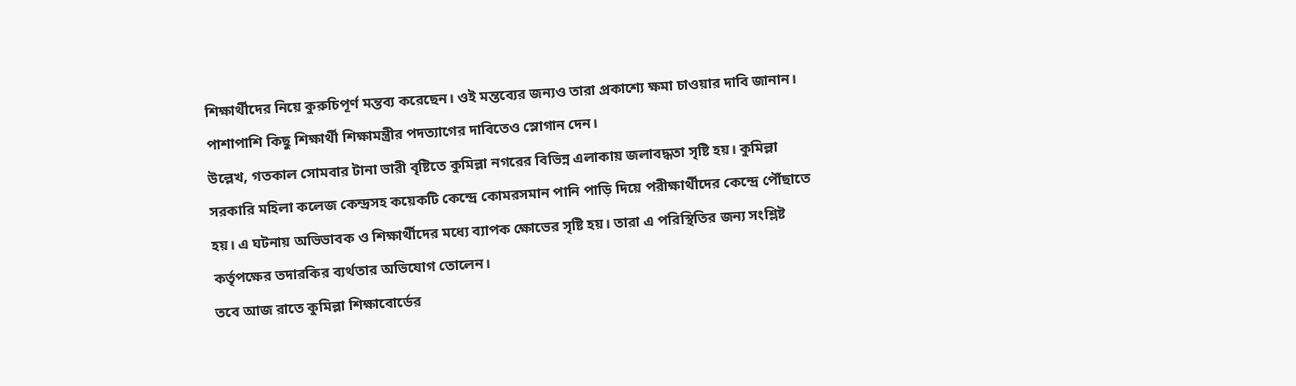শিক্ষার্থীদের নিয়ে কুরুচিপূর্ণ মন্তব্য করেছেন। ওই মন্তব্যের জন্যও তারা প্রকাশ্যে ক্ষমা চাওয়ার দাবি জানান। পাশাপাশি কিছু শিক্ষার্থী শিক্ষামন্ত্রীর পদত্যাগের দাবিতেও স্লোগান দেন।
উল্লেখ, গতকাল সোমবার টানা ভারী বৃষ্টিতে কুমিল্লা নগরের বিভিন্ন এলাকায় জলাবদ্ধতা সৃষ্টি হয়। কুমিল্লা সরকারি মহিলা কলেজ কেন্দ্রসহ কয়েকটি কেন্দ্রে কোমরসমান পানি পাড়ি দিয়ে পরীক্ষার্থীদের কেন্দ্রে পৌঁছাতে হয়। এ ঘটনায় অভিভাবক ও শিক্ষার্থীদের মধ্যে ব্যাপক ক্ষোভের সৃষ্টি হয়। তারা এ পরিস্থিতির জন্য সংশ্লিষ্ট কর্তৃপক্ষের তদারকির ব্যর্থতার অভিযোগ তোলেন।
তবে আজ রাতে কুমিল্লা শিক্ষাবোর্ডের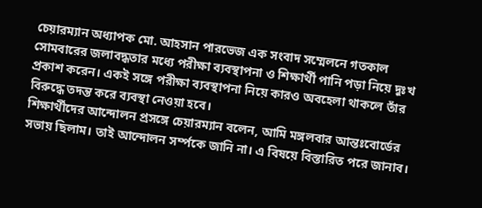চেয়ারম্যান অধ্যাপক মো. আহসান পারভেজ এক সংবাদ সম্মেলনে গতকাল সোমবারের জলাবদ্ধতার মধ্যে পরীক্ষা ব্যবস্থাপনা ও শিক্ষার্থী পানি পড়া নিয়ে দুঃখ প্রকাশ করেন। একই সঙ্গে পরীক্ষা ব্যবস্থাপনা নিয়ে কারও অবহেলা থাকলে তাঁর বিরুদ্ধে তদন্ত করে ব্যবস্থা নেওয়া হবে।
শিক্ষার্থীদের আন্দোলন প্রসঙ্গে চেয়ারম্যান বলেন, আমি মঙ্গলবার আন্তঃবোর্ডের সভায় ছিলাম। তাই আন্দোলন সর্ম্পকে জানি না। এ বিষয়ে বিস্তারিত পরে জানাব।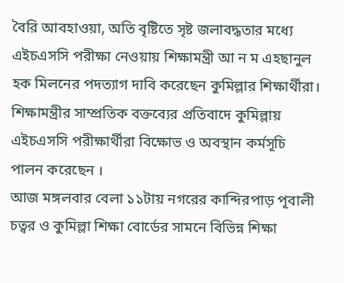বৈরি আবহাওয়া, অতি বৃষ্টিতে সৃষ্ট জলাবদ্ধতার মধ্যে এইচএসসি পরীক্ষা নেওয়ায় শিক্ষামন্ত্রী আ ন ম এহছানুল হক মিলনের পদত্যাগ দাবি করেছেন কুমিল্লার শিক্ষার্থীরা। শিক্ষামন্ত্রীর সাম্প্রতিক বক্তব্যের প্রতিবাদে কুমিল্লায় এইচএসসি পরীক্ষার্থীরা বিক্ষোভ ও অবস্থান কর্মসূচি পালন করেছেন ।
আজ মঙ্গলবার বেলা ১১টায় নগরের কান্দিরপাড় পূবালী চত্বর ও কুমিল্লা শিক্ষা বোর্ডের সামনে বিভিন্ন শিক্ষা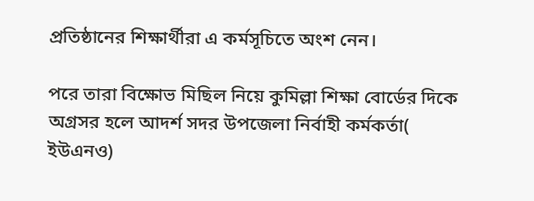প্রতিষ্ঠানের শিক্ষার্থীরা এ কর্মসূচিতে অংশ নেন।

পরে তারা বিক্ষোভ মিছিল নিয়ে কুমিল্লা শিক্ষা বোর্ডের দিকে অগ্রসর হলে আদর্শ সদর উপজেলা নির্বাহী কর্মকর্তা( ইউএনও)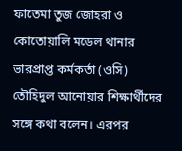ফাতেমা তুজ জোহরা ও কোতোয়ালি মডেল থানার ভারপ্রাপ্ত কর্মকর্তা (ওসি) তৌহিদুল আনোয়ার শিক্ষার্থীদের সঙ্গে কথা বলেন। এরপর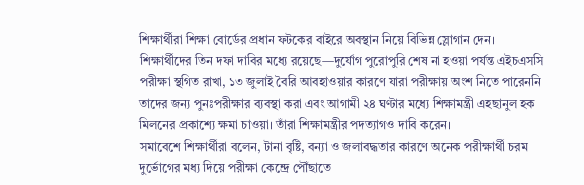শিক্ষার্থীরা শিক্ষা বোর্ডের প্রধান ফটকের বাইরে অবস্থান নিয়ে বিভিন্ন স্লোগান দেন।
শিক্ষার্থীদের তিন দফা দাবির মধ্যে রয়েছে—দুর্যোগ পুরোপুরি শেষ না হওয়া পর্যন্ত এইচএসসি পরীক্ষা স্থগিত রাখা, ১৩ জুলাই বৈরি আবহাওয়ার কারণে যারা পরীক্ষায় অংশ নিতে পারেননি তাদের জন্য পুনঃপরীক্ষার ব্যবস্থা করা এবং আগামী ২৪ ঘণ্টার মধ্যে শিক্ষামন্ত্রী এহছানুল হক মিলনের প্রকাশ্যে ক্ষমা চাওয়া। তাঁরা শিক্ষামন্ত্রীর পদত্যাগও দাবি করেন।
সমাবেশে শিক্ষার্থীরা বলেন, টানা বৃষ্টি, বন্যা ও জলাবদ্ধতার কারণে অনেক পরীক্ষার্থী চরম দুর্ভোগের মধ্য দিয়ে পরীক্ষা কেন্দ্রে পৌঁছাতে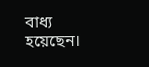বাধ্য হয়েছেন।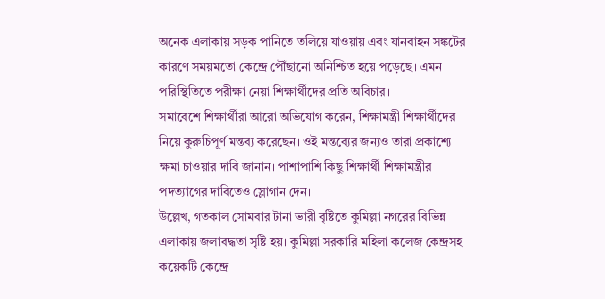অনেক এলাকায় সড়ক পানিতে তলিয়ে যাওয়ায় এবং যানবাহন সঙ্কটের কারণে সময়মতো কেন্দ্রে পৌঁছানো অনিশ্চিত হয়ে পড়েছে। এমন পরিস্থিতিতে পরীক্ষা নেয়া শিক্ষার্থীদের প্রতি অবিচার।
সমাবেশে শিক্ষার্থীরা আরো অভিযোগ করেন, শিক্ষামন্ত্রী শিক্ষার্থীদের নিয়ে কুরুচিপূর্ণ মন্তব্য করেছেন। ওই মন্তব্যের জন্যও তারা প্রকাশ্যে ক্ষমা চাওয়ার দাবি জানান। পাশাপাশি কিছু শিক্ষার্থী শিক্ষামন্ত্রীর পদত্যাগের দাবিতেও স্লোগান দেন।
উল্লেখ, গতকাল সোমবার টানা ভারী বৃষ্টিতে কুমিল্লা নগরের বিভিন্ন এলাকায় জলাবদ্ধতা সৃষ্টি হয়। কুমিল্লা সরকারি মহিলা কলেজ কেন্দ্রসহ কয়েকটি কেন্দ্রে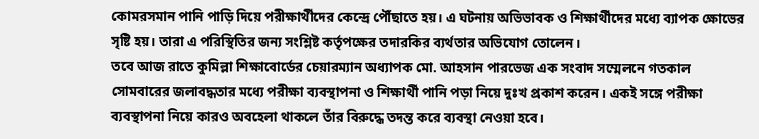কোমরসমান পানি পাড়ি দিয়ে পরীক্ষার্থীদের কেন্দ্রে পৌঁছাতে হয়। এ ঘটনায় অভিভাবক ও শিক্ষার্থীদের মধ্যে ব্যাপক ক্ষোভের সৃষ্টি হয়। তারা এ পরিস্থিতির জন্য সংশ্লিষ্ট কর্তৃপক্ষের তদারকির ব্যর্থতার অভিযোগ তোলেন।
তবে আজ রাতে কুমিল্লা শিক্ষাবোর্ডের চেয়ারম্যান অধ্যাপক মো. আহসান পারভেজ এক সংবাদ সম্মেলনে গতকাল সোমবারের জলাবদ্ধতার মধ্যে পরীক্ষা ব্যবস্থাপনা ও শিক্ষার্থী পানি পড়া নিয়ে দুঃখ প্রকাশ করেন। একই সঙ্গে পরীক্ষা ব্যবস্থাপনা নিয়ে কারও অবহেলা থাকলে তাঁর বিরুদ্ধে তদন্ত করে ব্যবস্থা নেওয়া হবে।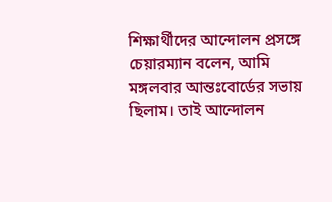শিক্ষার্থীদের আন্দোলন প্রসঙ্গে চেয়ারম্যান বলেন, আমি মঙ্গলবার আন্তঃবোর্ডের সভায় ছিলাম। তাই আন্দোলন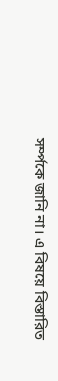সর্ম্পকে জানি না। এ বিষয়ে বিস্তারিত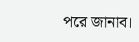পরে জানাব।